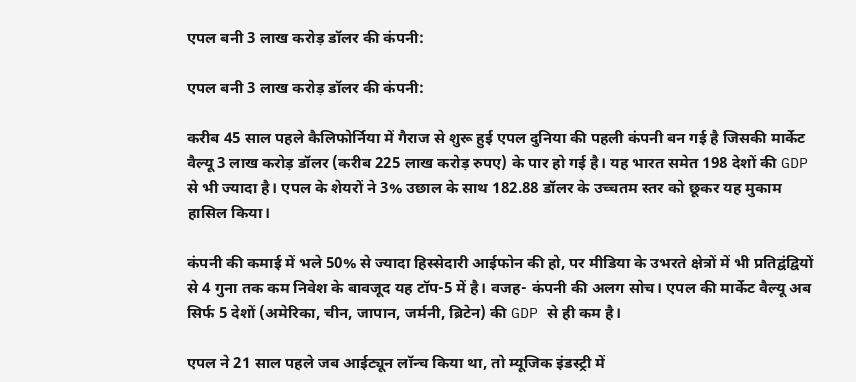एपल बनी 3 लाख करोड़ डॉलर की कंपनी:

एपल बनी 3 लाख करोड़ डॉलर की कंपनी:

करीब 45 साल पहले कैलिफोर्निया में गैराज से शुरू हुई एपल दुनिया की पहली कंपनी बन गई है जिसकी मार्केट वैल्यू 3 लाख करोड़ डॉलर (करीब 225 लाख करोड़ रुपए) के पार हो गई है। यह भारत समेत 198 देशों की GDP से भी ज्यादा है। एपल के शेयरों ने 3% उछाल के साथ 182.88 डॉलर के उच्चतम स्तर को छूकर यह मुकाम हासिल किया।

कंपनी की कमाई में भले 50% से ज्यादा हिस्सेदारी आईफोन की हो, पर मीडिया के उभरते क्षेत्रों में भी प्रतिद्वंद्वियों से 4 गुना तक कम निवेश के बावजूद यह टॉप-5 में है। वजह- कंपनी की अलग सोच। एपल की मार्केट वैल्यू अब सिर्फ 5 देशों (अमेरिका, चीन, जापान, जर्मनी, ब्रिटेन) की GDP से ही कम है।

एपल ने 21 साल पहले जब आईट्यून लॉन्च किया था, तो म्यूजिक इंडस्ट्री में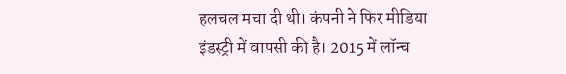हलचल मचा दी थी। कंपनी ने फिर मीडिया इंडस्ट्री में वापसी की है। 2015 में लॉन्च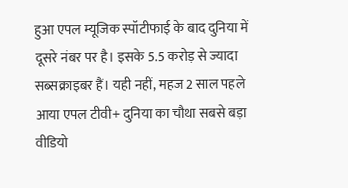हुआ एपल म्यूजिक स्पॉटीफाई के बाद दुनिया में दूसरे नंबर पर है। इसके 5.5 करोड़ से ज्यादा सब्सक्राइबर हैं। यही नहीं, महज 2 साल पहले आया एपल टीवी+ दुनिया का चौथा सबसे बड़ा वीडियो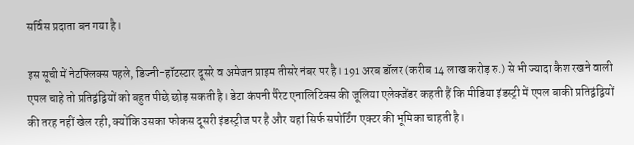सर्विस प्रदाता बन गया है।

इस सूची में नेटफ्लिक्स पहले, डिज्नी-हॉटस्टार दूसरे व अमेजन प्राइम तीसरे नंबर पर है। 191 अरब डॉलर (करीब 14 लाख करोड़ रु.) से भी ज्यादा कैश रखने वाली एपल चाहे तो प्रतिद्वंद्वियों को बहुत पीछे छोड़ सकती है। डेटा कंपनी पैरेट एनालिटिक्स की जूलिया एलेक्जेंडर कहती हैं कि मीडिया इंडस्ट्री में एपल बाकी प्रतिद्वंद्वियों की तरह नहीं खेल रही, क्योंकि उसका फोकस दूसरी इंडस्ट्रीज पर है और यहां सिर्फ सपोर्टिंग एक्टर की भूमिका चाहती है।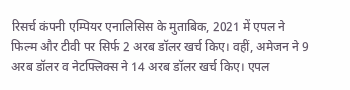रिसर्च कंपनी एम्पियर एनालिसिस के मुताबिक, 2021 में एपल ने फिल्म और टीवी पर सिर्फ 2 अरब डॉलर खर्च किए। वहीं, अमेजन ने 9 अरब डॉलर व नेटफ्लिक्स ने 14 अरब डॉलर खर्च किए। एपल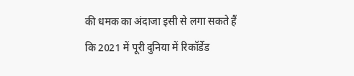की धमक का अंदाजा इसी से लगा सकते हैं कि 2021 में पूरी दुनिया में रिकॉर्डेड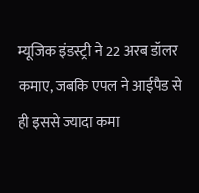म्यूजिक इंडस्ट्री ने 22 अरब डॉलर कमाए, जबकि एपल ने आईपैड से ही इससे ज्यादा कमा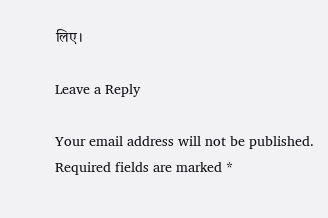लिए।

Leave a Reply

Your email address will not be published. Required fields are marked *